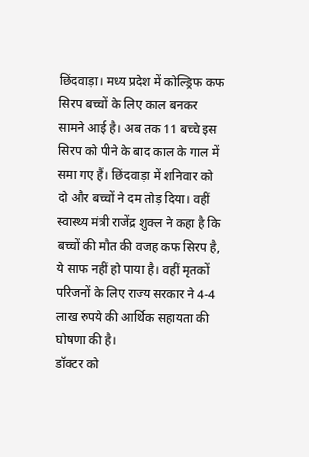छिंदवाड़ा। मध्य प्रदेश में कोल्ड्रिफ कफ सिरप बच्चों के लिए काल बनकर सामने आई है। अब तक 11 बच्चे इस सिरप को पीने के बाद काल के गाल में समा गए हैं। छिंदवाड़ा में शनिवार को दो और बच्चों ने दम तोड़ दिया। वहीं स्वास्थ्य मंत्री राजेंद्र शुक्ल ने कहा है कि बच्चों की मौत की वजह कफ सिरप है, ये साफ नहीं हो पाया है। वहीं मृतकों परिजनों के लिए राज्य सरकार ने 4-4 लाख रुपये की आर्थिक सहायता की घोषणा की है।
डॉक्टर को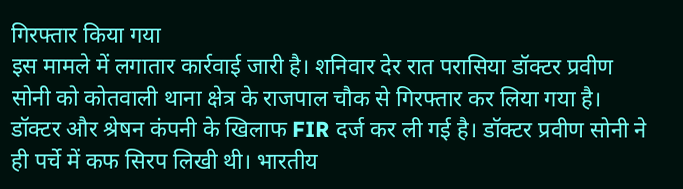गिरफ्तार किया गया
इस मामले में लगातार कार्रवाई जारी है। शनिवार देर रात परासिया डॉक्टर प्रवीण सोनी को कोतवाली थाना क्षेत्र के राजपाल चौक से गिरफ्तार कर लिया गया है। डॉक्टर और श्रेषन कंपनी के खिलाफ FIR दर्ज कर ली गई है। डॉक्टर प्रवीण सोनी ने ही पर्चे में कफ सिरप लिखी थी। भारतीय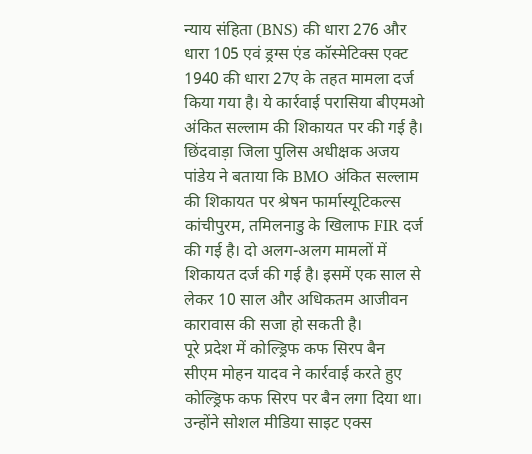न्याय संहिता (BNS) की धारा 276 और धारा 105 एवं ड्रग्स एंड कॉस्मेटिक्स एक्ट 1940 की धारा 27ए के तहत मामला दर्ज किया गया है। ये कार्रवाई परासिया बीएमओ अंकित सल्लाम की शिकायत पर की गई है।
छिंदवाड़ा जिला पुलिस अधीक्षक अजय पांडेय ने बताया कि BMO अंकित सल्लाम की शिकायत पर श्रेषन फार्मास्यूटिकल्स कांचीपुरम, तमिलनाडु के खिलाफ FIR दर्ज की गई है। दो अलग-अलग मामलों में शिकायत दर्ज की गई है। इसमें एक साल से लेकर 10 साल और अधिकतम आजीवन कारावास की सजा हो सकती है।
पूरे प्रदेश में कोल्ड्रिफ कफ सिरप बैन
सीएम मोहन यादव ने कार्रवाई करते हुए कोल्ड्रिफ कफ सिरप पर बैन लगा दिया था। उन्होंने सोशल मीडिया साइट एक्स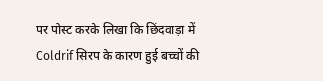पर पोस्ट करके लिखा कि छिंदवाड़ा में Coldrif सिरप के कारण हुई बच्चों की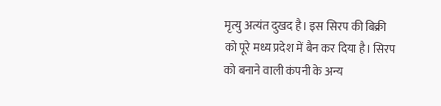मृत्यु अत्यंत दुखद है। इस सिरप की बिक्री को पूरे मध्य प्रदेश में बैन कर दिया है। सिरप को बनाने वाली कंपनी के अन्य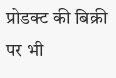प्रोडक्ट की बिक्री पर भी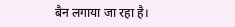बैन लगाया जा रहा है।